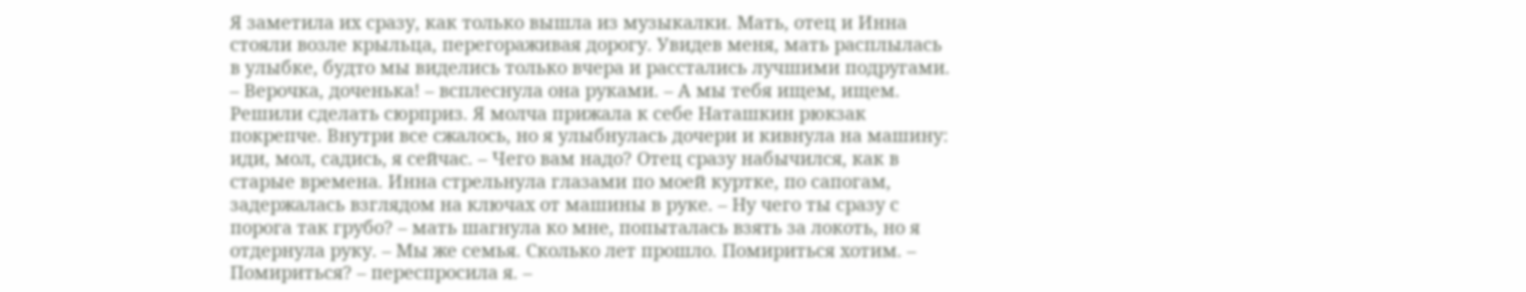Я заметила их сразу, как только вышла из музыкалки. Мать, отец и Инна стояли возле крыльца, перегораживая дорогу. Увидев меня, мать расплылась в улыбке, будто мы виделись только вчера и расстались лучшими подругами. – Верочка, доченька! – всплеснула она руками. – А мы тебя ищем, ищем. Решили сделать сюрприз. Я молча прижала к себе Наташкин рюкзак покрепче. Внутри все сжалось, но я улыбнулась дочери и кивнула на машину: иди, мол, садись, я сейчас. – Чего вам надо? Отец сразу набычился, как в старые времена. Инна стрельнула глазами по моей куртке, по сапогам, задержалась взглядом на ключах от машины в руке. – Ну чего ты сразу с порога так грубо? – мать шагнула ко мне, попыталась взять за локоть, но я отдернула руку. – Мы же семья. Сколько лет прошло. Помириться хотим. – Помириться? – переспросила я. –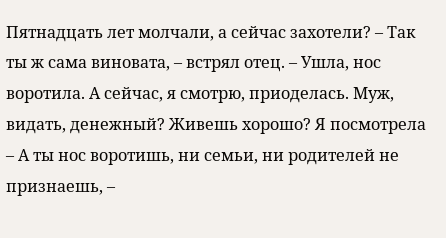Пятнадцать лет молчали, а сейчас захотели? – Так ты ж сама виновата, – встрял отец. – Ушла, нос воротила. А сейчас, я смотрю, приоделась. Муж, видать, денежный? Живешь хорошо? Я посмотрела
– А ты нос воротишь, ни семьи, ни родителей не признаешь, –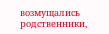возмущались родственники,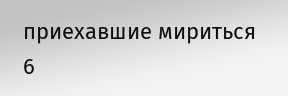приехавшие мириться
6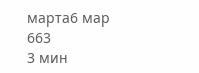марта6 мар
663
3 мин